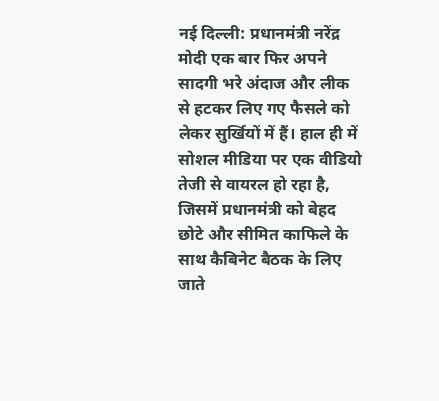नई दिल्ली: प्रधानमंत्री नरेंद्र मोदी एक बार फिर अपने सादगी भरे अंदाज और लीक से हटकर लिए गए फैसले को लेकर सुर्खियों में हैं। हाल ही में सोशल मीडिया पर एक वीडियो तेजी से वायरल हो रहा है, जिसमें प्रधानमंत्री को बेहद छोटे और सीमित काफिले के साथ कैबिनेट बैठक के लिए जाते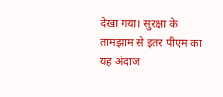देखा गया। सुरक्षा के तामझाम से इतर पीएम का यह अंदाज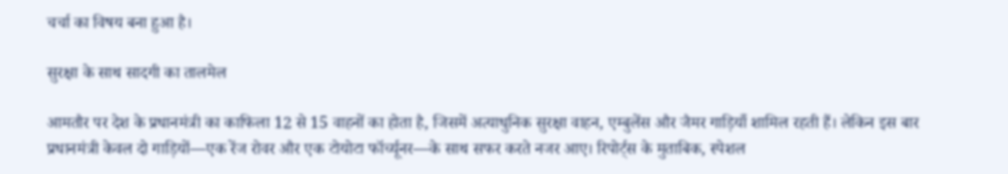चर्चा का विषय बना हुआ है।

सुरक्षा के साथ सादगी का तालमेल

आमतौर पर देश के प्रधानमंत्री का काफिला 12 से 15 वाहनों का होता है, जिसमें अत्याधुनिक सुरक्षा वाहन, एम्बुलेंस और जैमर गाड़ियाँ शामिल रहती हैं। लेकिन इस बार प्रधानमंत्री केवल दो गाड़ियों—एक रेंज रोवर और एक टोयोटा फॉर्च्यूनर—के साथ सफर करते नजर आए। रिपोर्ट्स के मुताबिक, स्पेशल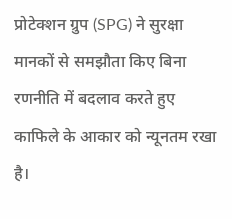प्रोटेक्शन ग्रुप (SPG) ने सुरक्षा मानकों से समझौता किए बिना रणनीति में बदलाव करते हुए काफिले के आकार को न्यूनतम रखा है।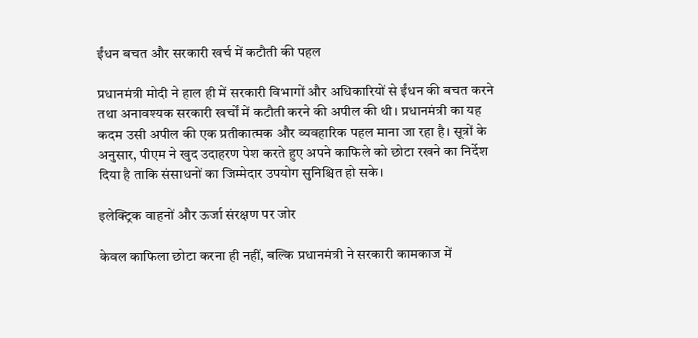ईंधन बचत और सरकारी खर्च में कटौती की पहल

प्रधानमंत्री मोदी ने हाल ही में सरकारी विभागों और अधिकारियों से ईंधन की बचत करने तथा अनावश्यक सरकारी खर्चों में कटौती करने की अपील की थी। प्रधानमंत्री का यह कदम उसी अपील की एक प्रतीकात्मक और व्यवहारिक पहल माना जा रहा है। सूत्रों के अनुसार, पीएम ने खुद उदाहरण पेश करते हुए अपने काफिले को छोटा रखने का निर्देश दिया है ताकि संसाधनों का जिम्मेदार उपयोग सुनिश्चित हो सके।

इलेक्ट्रिक वाहनों और ऊर्जा संरक्षण पर जोर

केवल काफिला छोटा करना ही नहीं, बल्कि प्रधानमंत्री ने सरकारी कामकाज में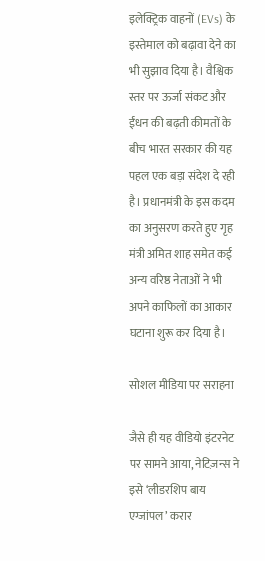इलेक्ट्रिक वाहनों (EVs) के इस्तेमाल को बढ़ावा देने का भी सुझाव दिया है। वैश्विक स्तर पर ऊर्जा संकट और ईंधन की बढ़ती कीमतों के बीच भारत सरकार की यह पहल एक बड़ा संदेश दे रही है। प्रधानमंत्री के इस कदम का अनुसरण करते हुए गृह मंत्री अमित शाह समेत कई अन्य वरिष्ठ नेताओं ने भी अपने काफिलों का आकार घटाना शुरू कर दिया है।

सोशल मीडिया पर सराहना

जैसे ही यह वीडियो इंटरनेट पर सामने आया, नेटिज़न्स ने इसे ‘लीडरशिप बाय एग्जांपल’ करार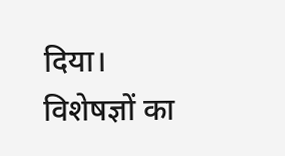दिया। विशेषज्ञों का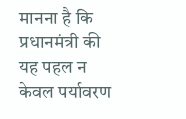मानना है कि प्रधानमंत्री की यह पहल न केवल पर्यावरण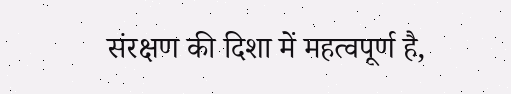संरक्षण की दिशा में महत्वपूर्ण है,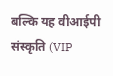बल्कि यह वीआईपी संस्कृति (VIP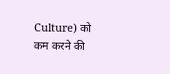Culture) को कम करने की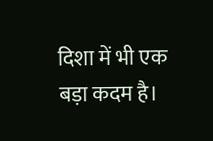दिशा में भी एक बड़ा कदम है।